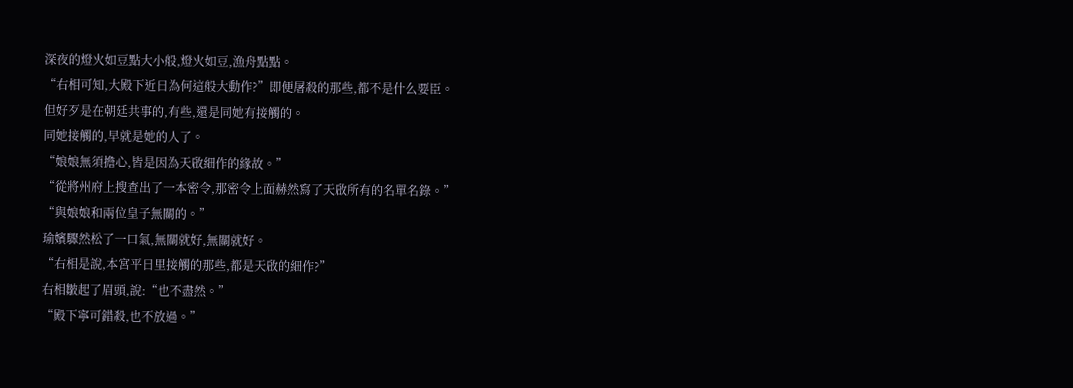深夜的燈火如豆點大小般,燈火如豆,漁舟點點。
“右相可知,大殿下近日為何這般大動作?”即便屠殺的那些,都不是什么要臣。
但好歹是在朝廷共事的,有些,還是同她有接觸的。
同她接觸的,早就是她的人了。
“娘娘無須擔心,皆是因為天啟細作的緣故。”
“從將州府上搜查出了一本密令,那密令上面赫然寫了天啟所有的名單名錄。”
“與娘娘和兩位皇子無關的。”
瑜嬪驟然松了一口氣,無關就好,無關就好。
“右相是說,本宮平日里接觸的那些,都是天啟的細作?”
右相皺起了眉頭,說:“也不盡然。”
“殿下寧可錯殺,也不放過。”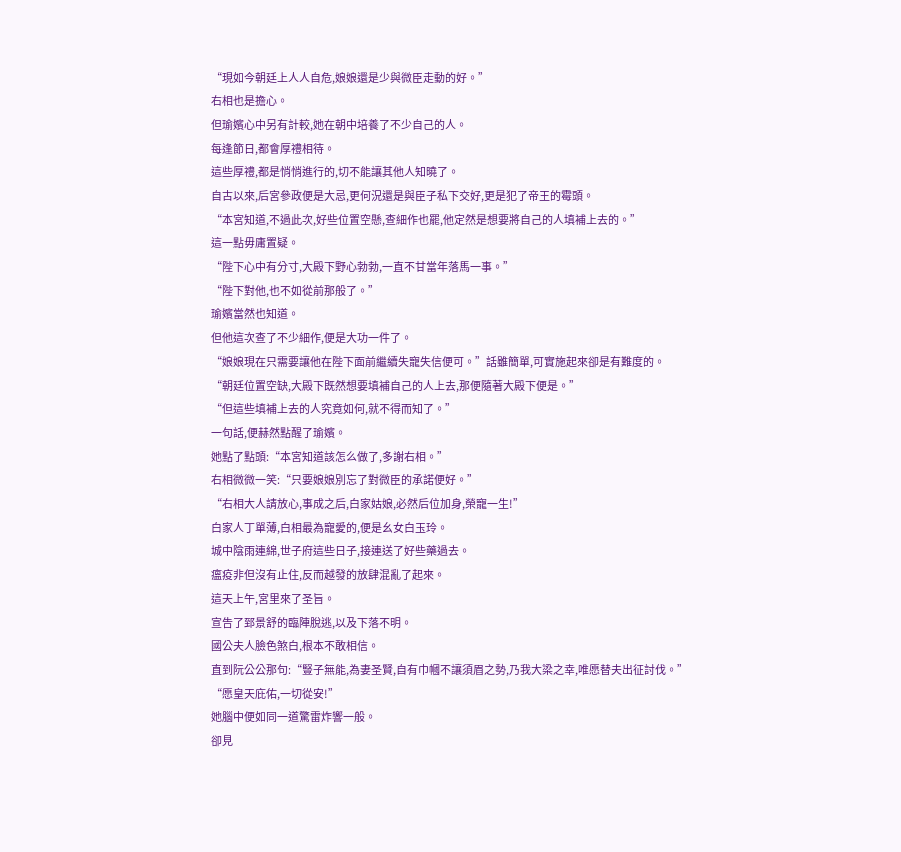“現如今朝廷上人人自危,娘娘還是少與微臣走動的好。”
右相也是擔心。
但瑜嬪心中另有計較,她在朝中培養了不少自己的人。
每逢節日,都會厚禮相待。
這些厚禮,都是悄悄進行的,切不能讓其他人知曉了。
自古以來,后宮參政便是大忌,更何況還是與臣子私下交好,更是犯了帝王的霉頭。
“本宮知道,不過此次,好些位置空懸,查細作也罷,他定然是想要將自己的人填補上去的。”
這一點毋庸置疑。
“陛下心中有分寸,大殿下野心勃勃,一直不甘當年落馬一事。”
“陛下對他,也不如從前那般了。”
瑜嬪當然也知道。
但他這次查了不少細作,便是大功一件了。
“娘娘現在只需要讓他在陛下面前繼續失寵失信便可。”話雖簡單,可實施起來卻是有難度的。
“朝廷位置空缺,大殿下既然想要填補自己的人上去,那便隨著大殿下便是。”
“但這些填補上去的人究竟如何,就不得而知了。”
一句話,便赫然點醒了瑜嬪。
她點了點頭:“本宮知道該怎么做了,多謝右相。”
右相微微一笑:“只要娘娘別忘了對微臣的承諾便好。”
“右相大人請放心,事成之后,白家姑娘,必然后位加身,榮寵一生!”
白家人丁單薄,白相最為寵愛的,便是幺女白玉玲。
城中陰雨連綿,世子府這些日子,接連送了好些藥過去。
瘟疫非但沒有止住,反而越發的放肆混亂了起來。
這天上午,宮里來了圣旨。
宣告了郅景舒的臨陣脫逃,以及下落不明。
國公夫人臉色煞白,根本不敢相信。
直到阮公公那句:“豎子無能,為妻圣賢,自有巾幗不讓須眉之勢,乃我大梁之幸,唯愿替夫出征討伐。”
“愿皇天庇佑,一切從安!”
她腦中便如同一道驚雷炸響一般。
卻見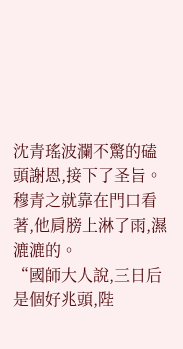沈青瑤波瀾不驚的磕頭謝恩,接下了圣旨。
穆青之就靠在門口看著,他肩膀上淋了雨,濕漉漉的。
“國師大人說,三日后是個好兆頭,陛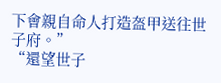下會親自命人打造盔甲送往世子府。”
“還望世子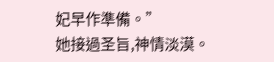妃早作準備。”
她接過圣旨,神情淡漠。